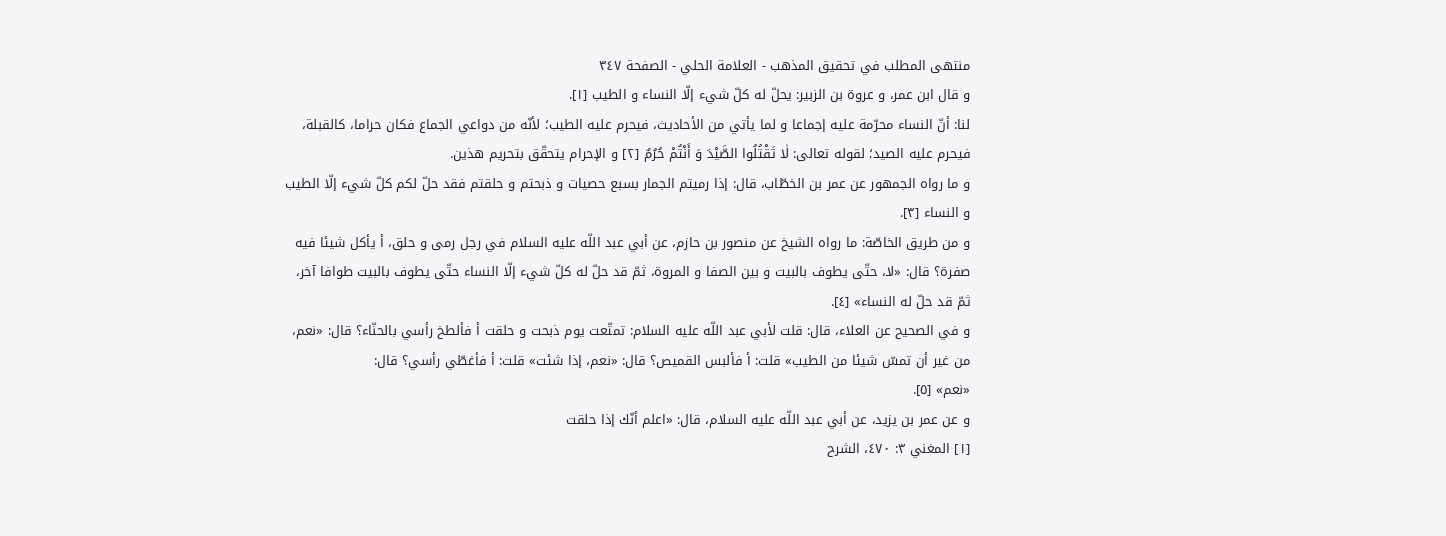منتهى المطلب في تحقيق المذهب - العلامة الحلي - الصفحة ٣٤٧
و قال ابن عمر، و عروة بن الزبير: يحلّ له كلّ شيء إلّا النساء و الطيب [١].
لنا: أنّ النساء محرّمة عليه إجماعا و لما يأتي من الأحاديث، فيحرم عليه الطيب؛ لأنّه من دواعي الجماع فكان حراما، كالقبلة، فيحرم عليه الصيد؛ لقوله تعالى: لٰا تَقْتُلُوا الصَّيْدَ وَ أَنْتُمْ حُرُمٌ [٢] و الإحرام يتحقّق بتحريم هذين.
و ما رواه الجمهور عن عمر بن الخطّاب، قال: إذا رميتم الجمار بسبع حصيات و ذبحتم و حلقتم فقد حلّ لكم كلّ شيء إلّا الطيب و النساء [٣].
و من طريق الخاصّة: ما رواه الشيخ عن منصور بن حازم، عن أبي عبد اللّه عليه السلام في رجل رمى و حلق، أ يأكل شيئا فيه صفرة؟ قال: «لا، حتّى يطوف بالبيت و بين الصفا و المروة، ثمّ قد حلّ له كلّ شيء إلّا النساء حتّى يطوف بالبيت طوافا آخر، ثمّ قد حلّ له النساء» [٤].
و في الصحيح عن العلاء، قال: قلت لأبي عبد اللّه عليه السلام: تمتّعت يوم ذبحت و حلقت أ فألطخ رأسي بالحنّاء؟ قال: «نعم، من غير أن تمسّ شيئا من الطيب» قلت: أ فألبس القميص؟ قال: «نعم، إذا شئت» قلت: أ فأغطّي رأسي؟ قال:
«نعم» [٥].
و عن عمر بن يزيد، عن أبي عبد اللّه عليه السلام، قال: «اعلم أنّك إذا حلقت
[١] المغني ٣: ٤٧٠، الشرح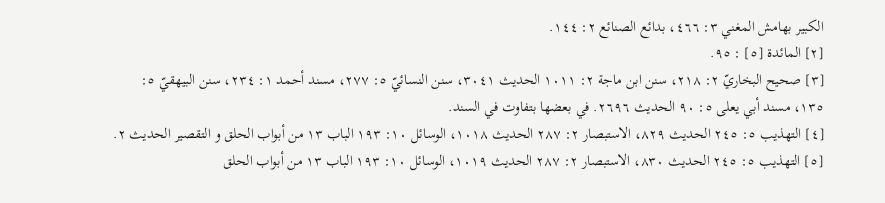الكبير بهامش المغني ٣: ٤٦٦، بدائع الصنائع ٢: ١٤٤.
[٢] المائدة [٥] : ٩٥.
[٣] صحيح البخاريّ ٢: ٢١٨، سنن ابن ماجة ٢: ١٠١١ الحديث ٣٠٤١، سنن النسائيّ ٥: ٢٧٧، مسند أحمد ١: ٢٣٤، سنن البيهقيّ ٥: ١٣٥، مسند أبي يعلى ٥: ٩٠ الحديث ٢٦٩٦. في بعضها بتفاوت في السند.
[٤] التهذيب ٥: ٢٤٥ الحديث ٨٢٩، الاستبصار ٢: ٢٨٧ الحديث ١٠١٨، الوسائل ١٠: ١٩٣ الباب ١٣ من أبواب الحلق و التقصير الحديث ٢.
[٥] التهذيب ٥: ٢٤٥ الحديث ٨٣٠، الاستبصار ٢: ٢٨٧ الحديث ١٠١٩، الوسائل ١٠: ١٩٣ الباب ١٣ من أبواب الحلق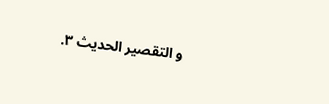و التقصير الحديث ٣.